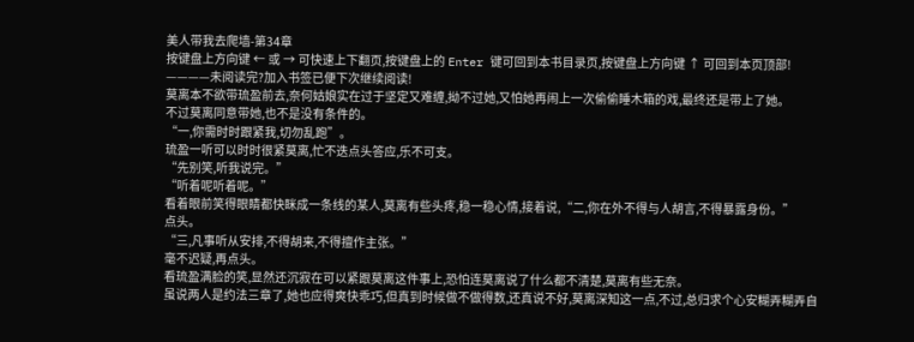美人带我去爬墙-第34章
按键盘上方向键 ← 或 → 可快速上下翻页,按键盘上的 Enter 键可回到本书目录页,按键盘上方向键 ↑ 可回到本页顶部!
————未阅读完?加入书签已便下次继续阅读!
莫离本不欲带琉盈前去,奈何姑娘实在过于坚定又难缠,拗不过她,又怕她再闹上一次偷偷睡木箱的戏,最终还是带上了她。
不过莫离同意带她,也不是没有条件的。
“一,你需时时跟紧我,切勿乱跑”。
琉盈一听可以时时很紧莫离,忙不迭点头答应,乐不可支。
“先别笑,听我说完。”
“听着呢听着呢。”
看着眼前笑得眼睛都快眯成一条线的某人,莫离有些头疼,稳一稳心情,接着说,“二,你在外不得与人胡言,不得暴露身份。”
点头。
“三,凡事听从安排,不得胡来,不得擅作主张。”
毫不迟疑,再点头。
看琉盈满脸的笑,显然还沉寂在可以紧跟莫离这件事上,恐怕连莫离说了什么都不清楚,莫离有些无奈。
虽说两人是约法三章了,她也应得爽快乖巧,但真到时候做不做得数,还真说不好,莫离深知这一点,不过,总归求个心安糊弄糊弄自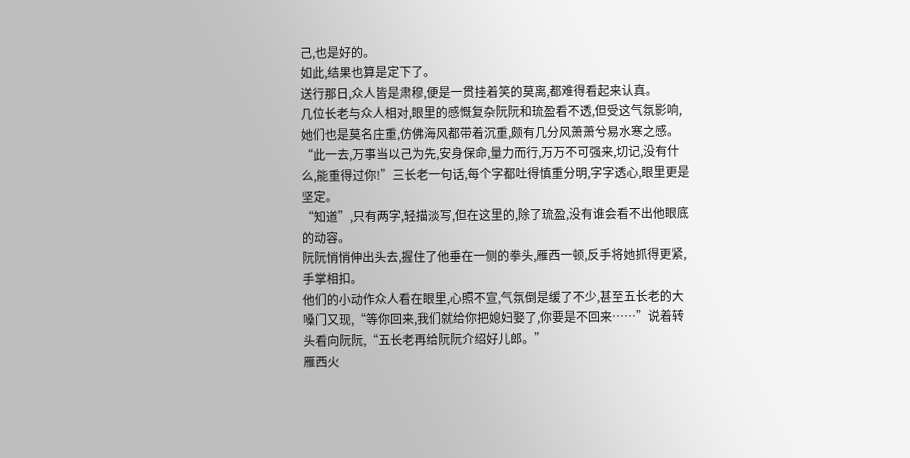己,也是好的。
如此,结果也算是定下了。
送行那日,众人皆是肃穆,便是一贯挂着笑的莫离,都难得看起来认真。
几位长老与众人相对,眼里的感慨复杂阮阮和琉盈看不透,但受这气氛影响,她们也是莫名庄重,仿佛海风都带着沉重,颇有几分风萧萧兮易水寒之感。
“此一去,万事当以己为先,安身保命,量力而行,万万不可强来,切记,没有什么,能重得过你!”三长老一句话,每个字都吐得慎重分明,字字透心,眼里更是坚定。
“知道”,只有两字,轻描淡写,但在这里的,除了琉盈,没有谁会看不出他眼底的动容。
阮阮悄悄伸出头去,握住了他垂在一侧的拳头,雁西一顿,反手将她抓得更紧,手掌相扣。
他们的小动作众人看在眼里,心照不宣,气氛倒是缓了不少,甚至五长老的大嗓门又现,“等你回来,我们就给你把媳妇娶了,你要是不回来……”说着转头看向阮阮,“五长老再给阮阮介绍好儿郎。”
雁西火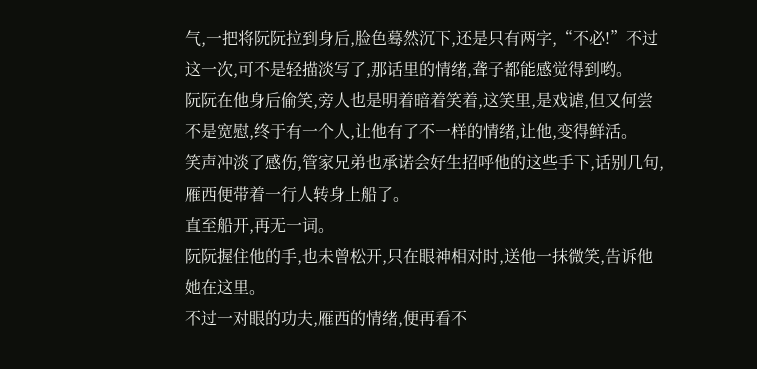气,一把将阮阮拉到身后,脸色蓦然沉下,还是只有两字,“不必!”不过这一次,可不是轻描淡写了,那话里的情绪,聋子都能感觉得到哟。
阮阮在他身后偷笑,旁人也是明着暗着笑着,这笑里,是戏谑,但又何尝不是宽慰,终于有一个人,让他有了不一样的情绪,让他,变得鲜活。
笑声冲淡了感伤,管家兄弟也承诺会好生招呼他的这些手下,话别几句,雁西便带着一行人转身上船了。
直至船开,再无一词。
阮阮握住他的手,也未曾松开,只在眼神相对时,送他一抹微笑,告诉他她在这里。
不过一对眼的功夫,雁西的情绪,便再看不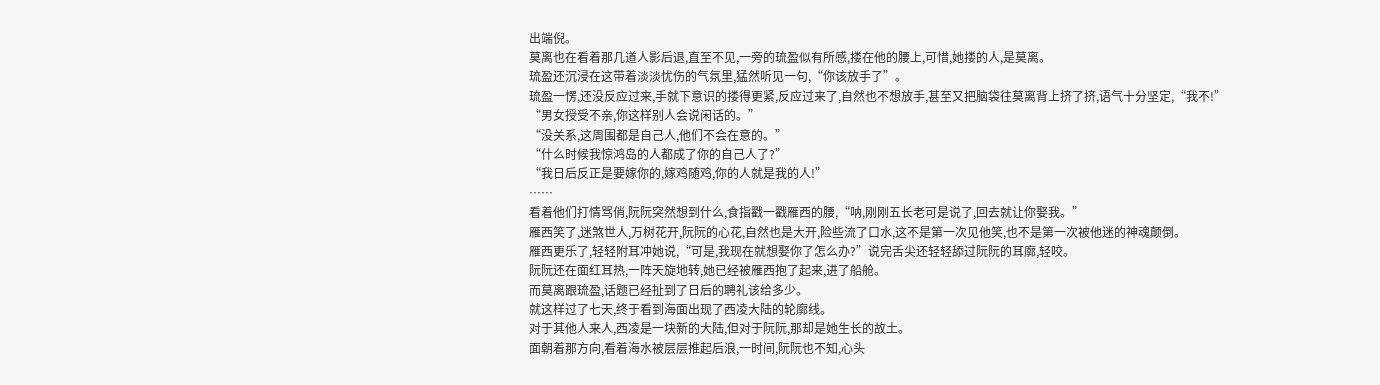出端倪。
莫离也在看着那几道人影后退,直至不见,一旁的琉盈似有所感,搂在他的腰上,可惜,她搂的人,是莫离。
琉盈还沉浸在这带着淡淡忧伤的气氛里,猛然听见一句,“你该放手了”。
琉盈一愣,还没反应过来,手就下意识的搂得更紧,反应过来了,自然也不想放手,甚至又把脑袋往莫离背上挤了挤,语气十分坚定,“我不!”
“男女授受不亲,你这样别人会说闲话的。”
“没关系,这周围都是自己人,他们不会在意的。”
“什么时候我惊鸿岛的人都成了你的自己人了?”
“我日后反正是要嫁你的,嫁鸡随鸡,你的人就是我的人!”
……
看着他们打情骂俏,阮阮突然想到什么,食指戳一戳雁西的腰,“呐,刚刚五长老可是说了,回去就让你娶我。”
雁西笑了,迷煞世人,万树花开,阮阮的心花,自然也是大开,险些流了口水,这不是第一次见他笑,也不是第一次被他迷的神魂颠倒。
雁西更乐了,轻轻附耳冲她说,“可是,我现在就想娶你了怎么办?”说完舌尖还轻轻舔过阮阮的耳廓,轻咬。
阮阮还在面红耳热,一阵天旋地转,她已经被雁西抱了起来,进了船舱。
而莫离跟琉盈,话题已经扯到了日后的聘礼该给多少。
就这样过了七天,终于看到海面出现了西凌大陆的轮廓线。
对于其他人来人,西凌是一块新的大陆,但对于阮阮,那却是她生长的故土。
面朝着那方向,看着海水被层层推起后浪,一时间,阮阮也不知,心头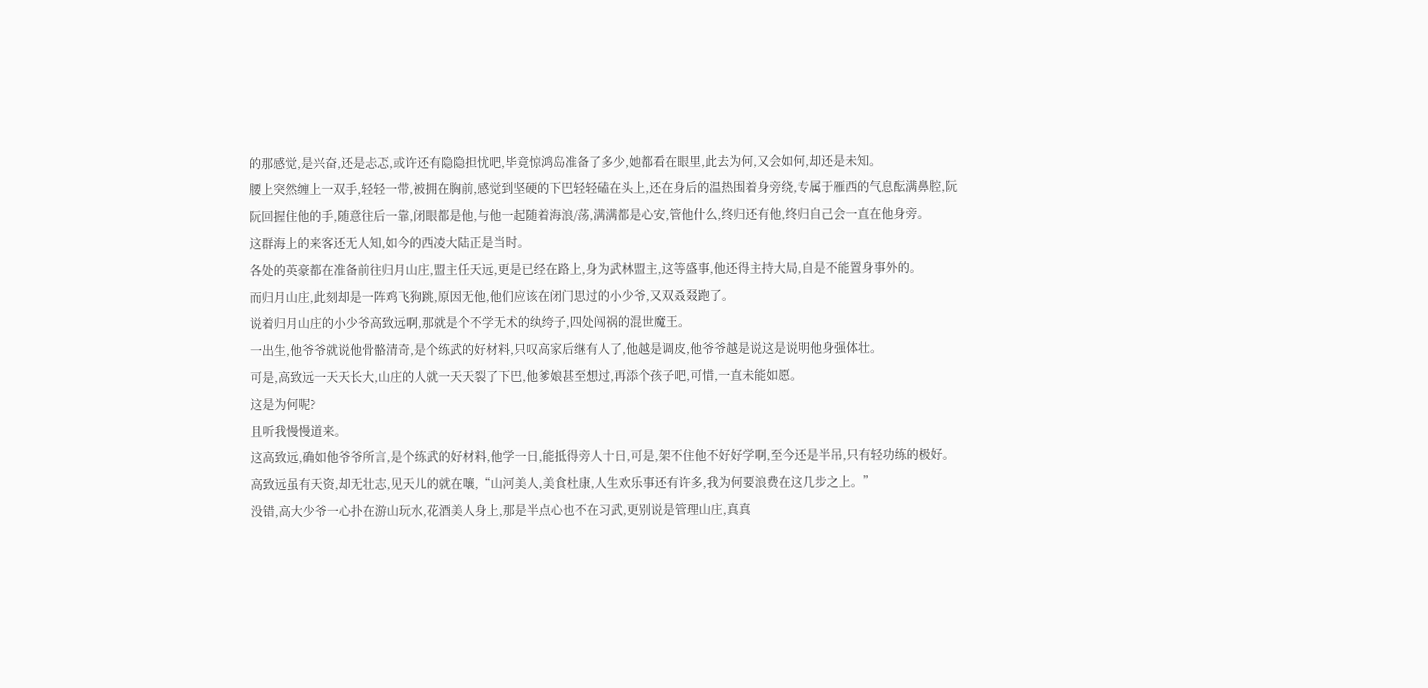的那感觉,是兴奋,还是忐忑,或许还有隐隐担忧吧,毕竟惊鸿岛准备了多少,她都看在眼里,此去为何,又会如何,却还是未知。
腰上突然缠上一双手,轻轻一带,被拥在胸前,感觉到坚硬的下巴轻轻磕在头上,还在身后的温热围着身旁绕,专属于雁西的气息酝满鼻腔,阮阮回握住他的手,随意往后一靠,闭眼都是他,与他一起随着海浪/荡,满满都是心安,管他什么,终归还有他,终归自己会一直在他身旁。
这群海上的来客还无人知,如今的西凌大陆正是当时。
各处的英豪都在准备前往归月山庄,盟主任天远,更是已经在路上,身为武林盟主,这等盛事,他还得主持大局,自是不能置身事外的。
而归月山庄,此刻却是一阵鸡飞狗跳,原因无他,他们应该在闭门思过的小少爷,又双叒叕跑了。
说着归月山庄的小少爷高致远啊,那就是个不学无术的纨绔子,四处闯祸的混世魔王。
一出生,他爷爷就说他骨骼清奇,是个练武的好材料,只叹高家后继有人了,他越是调皮,他爷爷越是说这是说明他身强体壮。
可是,高致远一天天长大,山庄的人就一天天裂了下巴,他爹娘甚至想过,再添个孩子吧,可惜,一直未能如愿。
这是为何呢?
且听我慢慢道来。
这高致远,确如他爷爷所言,是个练武的好材料,他学一日,能抵得旁人十日,可是,架不住他不好好学啊,至今还是半吊,只有轻功练的极好。
高致远虽有天资,却无壮志,见天儿的就在嚷,“山河美人,美食杜康,人生欢乐事还有许多,我为何要浪费在这几步之上。”
没错,高大少爷一心扑在游山玩水,花酒美人身上,那是半点心也不在习武,更别说是管理山庄,真真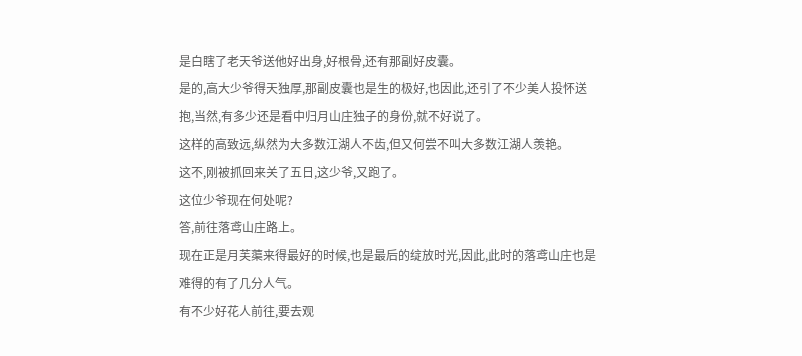是白瞎了老天爷送他好出身,好根骨,还有那副好皮囊。
是的,高大少爷得天独厚,那副皮囊也是生的极好,也因此,还引了不少美人投怀送抱,当然,有多少还是看中归月山庄独子的身份,就不好说了。
这样的高致远,纵然为大多数江湖人不齿,但又何尝不叫大多数江湖人羡艳。
这不,刚被抓回来关了五日,这少爷,又跑了。
这位少爷现在何处呢?
答,前往落鸢山庄路上。
现在正是月芙蕖来得最好的时候,也是最后的绽放时光,因此,此时的落鸢山庄也是难得的有了几分人气。
有不少好花人前往,要去观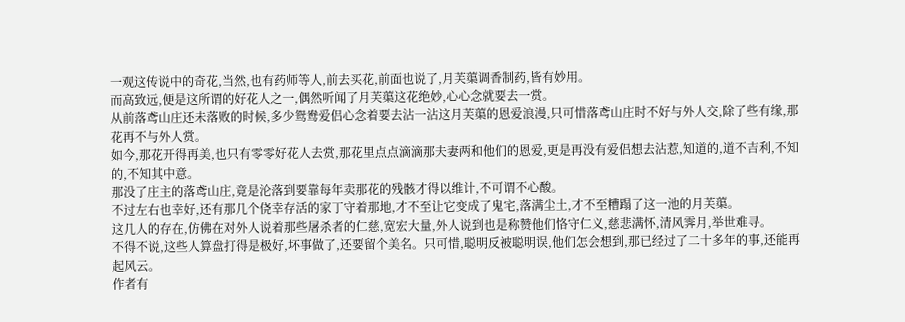一观这传说中的奇花,当然,也有药师等人,前去买花,前面也说了,月芙蕖调香制药,皆有妙用。
而高致远,便是这所谓的好花人之一,偶然听闻了月芙蕖这花绝妙,心心念就要去一赏。
从前落鸢山庄还未落败的时候,多少鸳鸯爱侣心念着要去沾一沾这月芙蕖的恩爱浪漫,只可惜落鸢山庄时不好与外人交,除了些有缘,那花再不与外人赏。
如今,那花开得再美,也只有零零好花人去赏,那花里点点滴滴那夫妻两和他们的恩爱,更是再没有爱侣想去沾惹,知道的,道不吉利,不知的,不知其中意。
那没了庄主的落鸢山庄,竟是沦落到要靠每年卖那花的残骸才得以维计,不可谓不心酸。
不过左右也幸好,还有那几个侥幸存活的家丁守着那地,才不至让它变成了鬼宅,落满尘土,才不至糟蹋了这一池的月芙蕖。
这几人的存在,仿佛在对外人说着那些屠杀者的仁慈,宽宏大量,外人说到也是称赞他们恪守仁义,慈悲满怀,清风霁月,举世难寻。
不得不说,这些人算盘打得是极好,坏事做了,还要留个美名。只可惜,聪明反被聪明误,他们怎会想到,那已经过了二十多年的事,还能再起风云。
作者有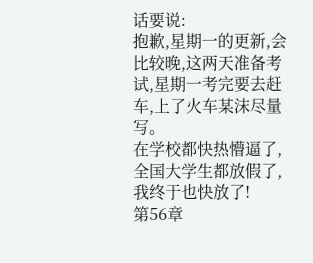话要说:
抱歉,星期一的更新,会比较晚,这两天准备考试,星期一考完要去赶车,上了火车某沫尽量写。
在学校都快热懵逼了,全国大学生都放假了,我终于也快放了!
第56章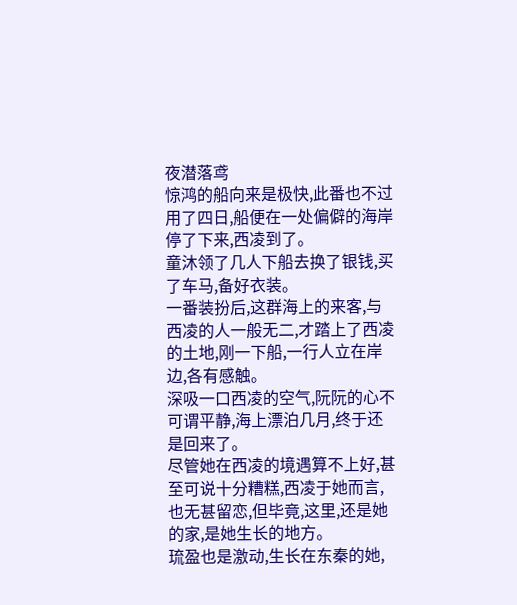夜潜落鸢
惊鸿的船向来是极快,此番也不过用了四日,船便在一处偏僻的海岸停了下来,西凌到了。
童沐领了几人下船去换了银钱,买了车马,备好衣装。
一番装扮后,这群海上的来客,与西凌的人一般无二,才踏上了西凌的土地,刚一下船,一行人立在岸边,各有感触。
深吸一口西凌的空气,阮阮的心不可谓平静,海上漂泊几月,终于还是回来了。
尽管她在西凌的境遇算不上好,甚至可说十分糟糕,西凌于她而言,也无甚留恋,但毕竟,这里,还是她的家,是她生长的地方。
琉盈也是激动,生长在东秦的她,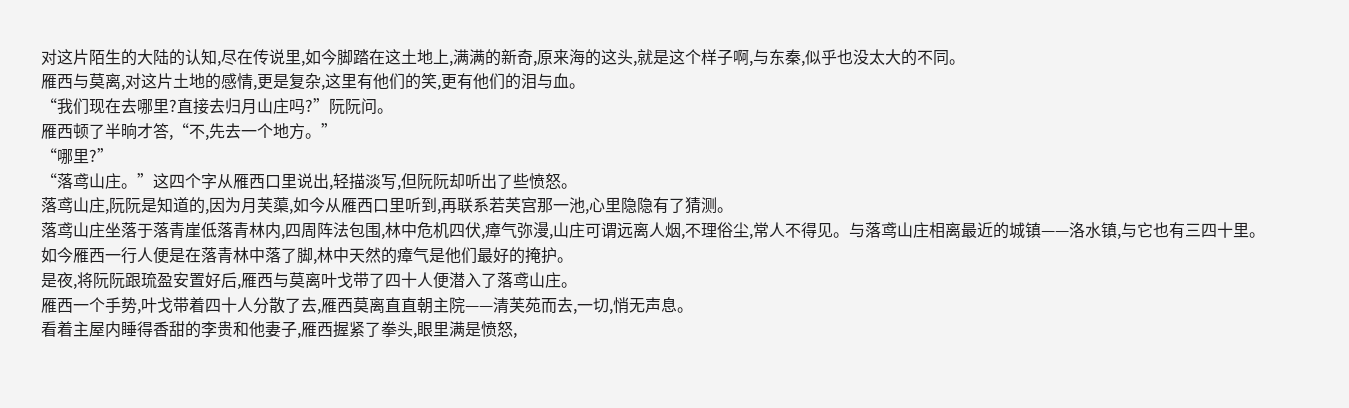对这片陌生的大陆的认知,尽在传说里,如今脚踏在这土地上,满满的新奇,原来海的这头,就是这个样子啊,与东秦,似乎也没太大的不同。
雁西与莫离,对这片土地的感情,更是复杂,这里有他们的笑,更有他们的泪与血。
“我们现在去哪里?直接去归月山庄吗?”阮阮问。
雁西顿了半晌才答,“不,先去一个地方。”
“哪里?”
“落鸢山庄。”这四个字从雁西口里说出,轻描淡写,但阮阮却听出了些愤怒。
落鸢山庄,阮阮是知道的,因为月芙蕖,如今从雁西口里听到,再联系若芙宫那一池,心里隐隐有了猜测。
落鸢山庄坐落于落青崖低落青林内,四周阵法包围,林中危机四伏,瘴气弥漫,山庄可谓远离人烟,不理俗尘,常人不得见。与落鸢山庄相离最近的城镇——洛水镇,与它也有三四十里。
如今雁西一行人便是在落青林中落了脚,林中天然的瘴气是他们最好的掩护。
是夜,将阮阮跟琉盈安置好后,雁西与莫离叶戈带了四十人便潜入了落鸢山庄。
雁西一个手势,叶戈带着四十人分散了去,雁西莫离直直朝主院——清芙苑而去,一切,悄无声息。
看着主屋内睡得香甜的李贵和他妻子,雁西握紧了拳头,眼里满是愤怒,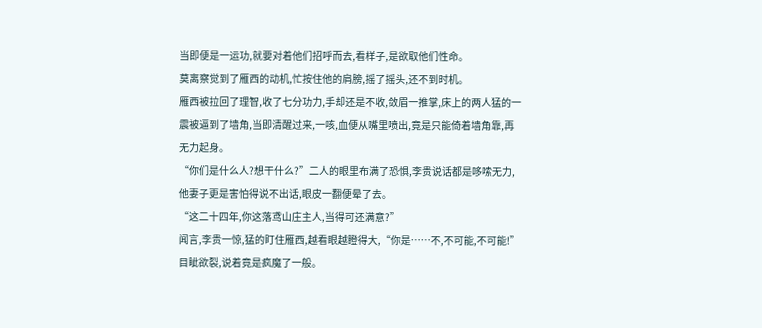当即便是一运功,就要对着他们招呼而去,看样子,是欲取他们性命。
莫离察觉到了雁西的动机,忙按住他的肩膀,摇了摇头,还不到时机。
雁西被拉回了理智,收了七分功力,手却还是不收,敛眉一推掌,床上的两人猛的一震被逼到了墙角,当即清醒过来,一咳,血便从嘴里喷出,竟是只能倚着墙角靠,再无力起身。
“你们是什么人?想干什么?”二人的眼里布满了恐惧,李贵说话都是哆嗦无力,他妻子更是害怕得说不出话,眼皮一翻便晕了去。
“这二十四年,你这落鸢山庄主人,当得可还满意?”
闻言,李贵一惊,猛的盯住雁西,越看眼越瞪得大,“你是……不,不可能,不可能!”目眦欲裂,说着竟是疯魔了一般。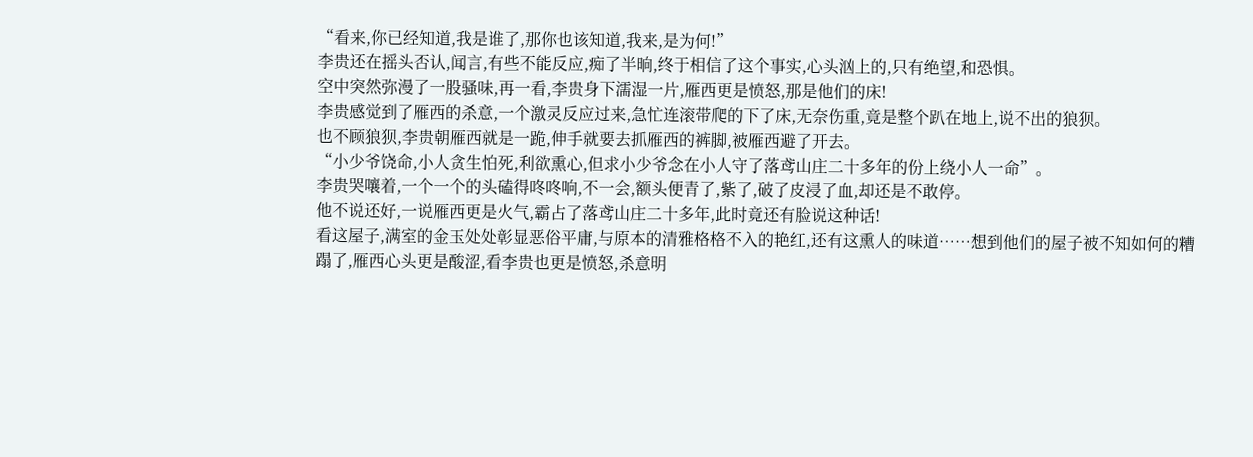“看来,你已经知道,我是谁了,那你也该知道,我来,是为何!”
李贵还在摇头否认,闻言,有些不能反应,痴了半晌,终于相信了这个事实,心头汹上的,只有绝望,和恐惧。
空中突然弥漫了一股骚味,再一看,李贵身下濡湿一片,雁西更是愤怒,那是他们的床!
李贵感觉到了雁西的杀意,一个激灵反应过来,急忙连滚带爬的下了床,无奈伤重,竟是整个趴在地上,说不出的狼狈。
也不顾狼狈,李贵朝雁西就是一跪,伸手就要去抓雁西的裤脚,被雁西避了开去。
“小少爷饶命,小人贪生怕死,利欲熏心,但求小少爷念在小人守了落鸢山庄二十多年的份上绕小人一命”。
李贵哭嚷着,一个一个的头磕得咚咚响,不一会,额头便青了,紫了,破了皮浸了血,却还是不敢停。
他不说还好,一说雁西更是火气,霸占了落鸢山庄二十多年,此时竟还有脸说这种话!
看这屋子,满室的金玉处处彰显恶俗平庸,与原本的清雅格格不入的艳红,还有这熏人的味道……想到他们的屋子被不知如何的糟蹋了,雁西心头更是酸涩,看李贵也更是愤怒,杀意明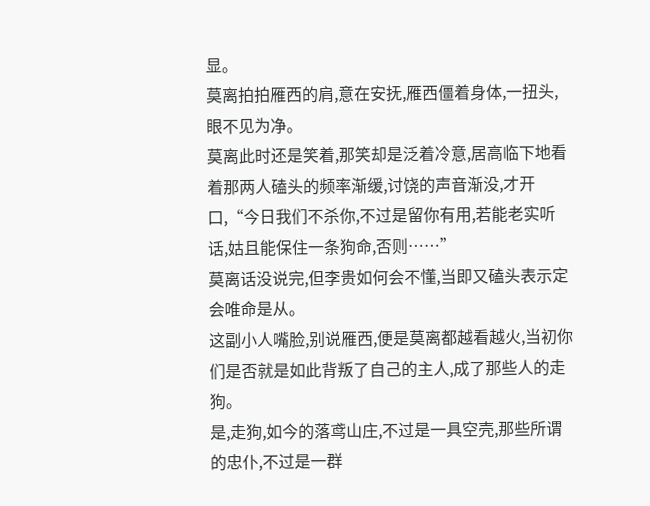显。
莫离拍拍雁西的肩,意在安抚,雁西僵着身体,一扭头,眼不见为净。
莫离此时还是笑着,那笑却是泛着冷意,居高临下地看着那两人磕头的频率渐缓,讨饶的声音渐没,才开口,“今日我们不杀你,不过是留你有用,若能老实听话,姑且能保住一条狗命,否则……”
莫离话没说完,但李贵如何会不懂,当即又磕头表示定会唯命是从。
这副小人嘴脸,别说雁西,便是莫离都越看越火,当初你们是否就是如此背叛了自己的主人,成了那些人的走狗。
是,走狗,如今的落鸢山庄,不过是一具空壳,那些所谓的忠仆,不过是一群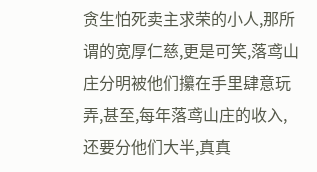贪生怕死卖主求荣的小人,那所谓的宽厚仁慈,更是可笑,落鸢山庄分明被他们攥在手里肆意玩弄,甚至,每年落鸢山庄的收入,还要分他们大半,真真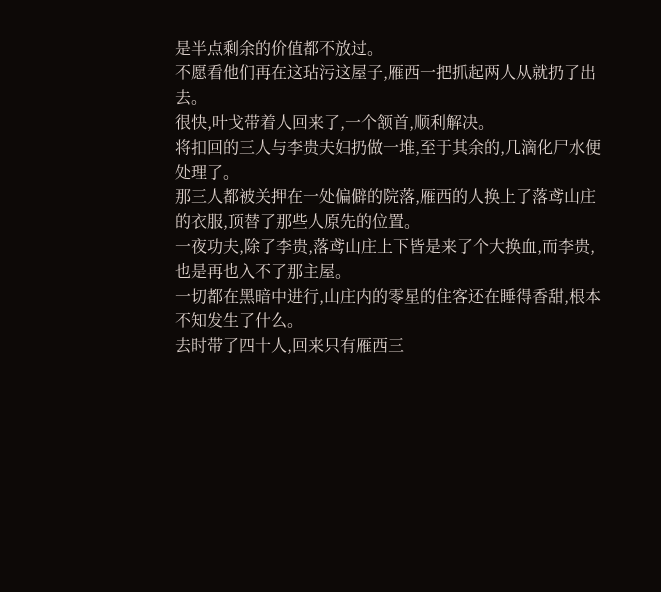是半点剩余的价值都不放过。
不愿看他们再在这玷污这屋子,雁西一把抓起两人从就扔了出去。
很快,叶戈带着人回来了,一个颔首,顺利解决。
将扣回的三人与李贵夫妇扔做一堆,至于其余的,几滴化尸水便处理了。
那三人都被关押在一处偏僻的院落,雁西的人换上了落鸢山庄的衣服,顶替了那些人原先的位置。
一夜功夫,除了李贵,落鸢山庄上下皆是来了个大换血,而李贵,也是再也入不了那主屋。
一切都在黑暗中进行,山庄内的零星的住客还在睡得香甜,根本不知发生了什么。
去时带了四十人,回来只有雁西三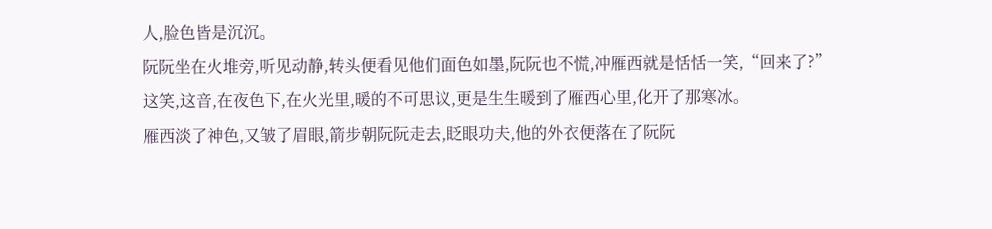人,脸色皆是沉沉。
阮阮坐在火堆旁,听见动静,转头便看见他们面色如墨,阮阮也不慌,冲雁西就是恬恬一笑,“回来了?”
这笑,这音,在夜色下,在火光里,暖的不可思议,更是生生暖到了雁西心里,化开了那寒冰。
雁西淡了神色,又皱了眉眼,箭步朝阮阮走去,眨眼功夫,他的外衣便落在了阮阮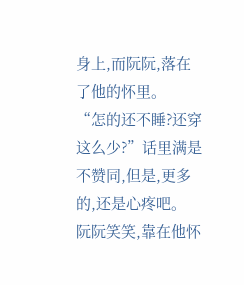身上,而阮阮,落在了他的怀里。
“怎的还不睡?还穿这么少?”话里满是不赞同,但是,更多的,还是心疼吧。
阮阮笑笑,靠在他怀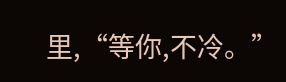里,“等你,不冷。”